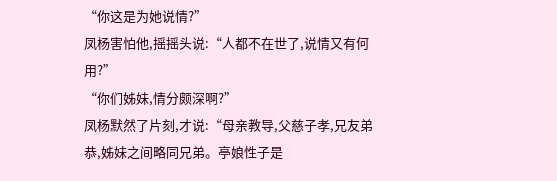“你这是为她说情?”
凤杨害怕他,摇摇头说:“人都不在世了,说情又有何用?”
“你们姊妹,情分颇深啊?”
凤杨默然了片刻,才说:“母亲教导,父慈子孝,兄友弟恭,姊妹之间略同兄弟。亭娘性子是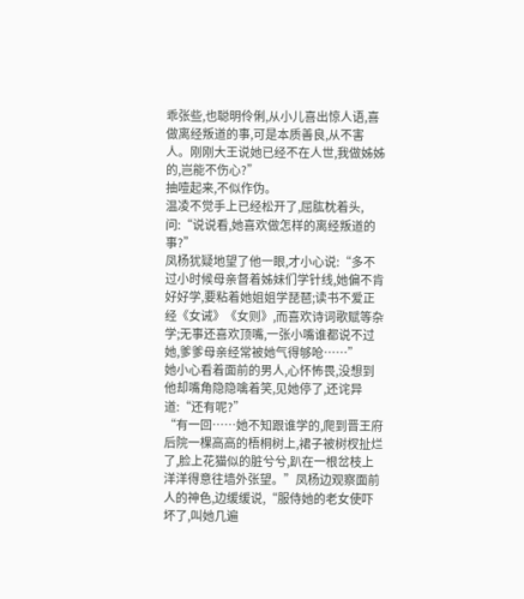乖张些,也聪明伶俐,从小儿喜出惊人语,喜做离经叛道的事,可是本质善良,从不害人。刚刚大王说她已经不在人世,我做姊姊的,岂能不伤心?”
抽噎起来,不似作伪。
温凌不觉手上已经松开了,屈肱枕着头,问:“说说看,她喜欢做怎样的离经叛道的事?”
凤杨犹疑地望了他一眼,才小心说:“多不过小时候母亲督着姊妹们学针线,她偏不肯好好学,要粘着她姐姐学琵琶;读书不爱正经《女诫》《女则》,而喜欢诗词歌赋等杂学;无事还喜欢顶嘴,一张小嘴谁都说不过她,爹爹母亲经常被她气得够呛……”
她小心看着面前的男人,心怀怖畏,没想到他却嘴角隐隐噙着笑,见她停了,还诧异道:“还有呢?”
“有一回……她不知跟谁学的,爬到晋王府后院一棵高高的梧桐树上,裙子被树杈扯烂了,脸上花猫似的脏兮兮,趴在一根岔枝上洋洋得意往墙外张望。”凤杨边观察面前人的神色,边缓缓说,“服侍她的老女使吓坏了,叫她几遍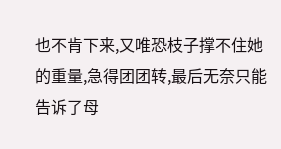也不肯下来,又唯恐枝子撑不住她的重量,急得团团转,最后无奈只能告诉了母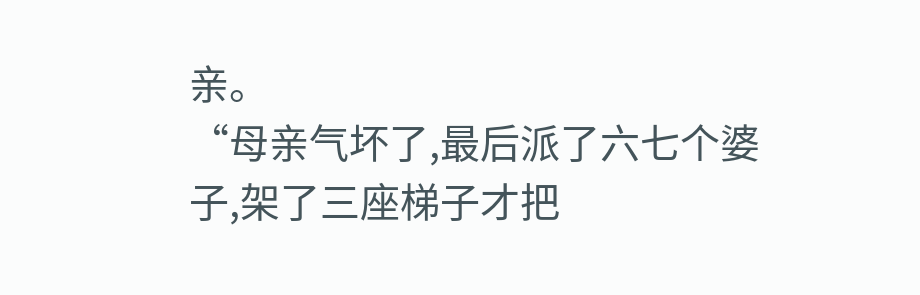亲。
“母亲气坏了,最后派了六七个婆子,架了三座梯子才把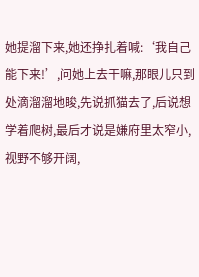她提溜下来,她还挣扎着喊:‘我自己能下来!’,问她上去干嘛,那眼儿只到处滴溜溜地睃,先说抓猫去了,后说想学着爬树,最后才说是嫌府里太窄小,视野不够开阔,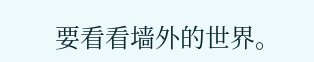要看看墙外的世界。